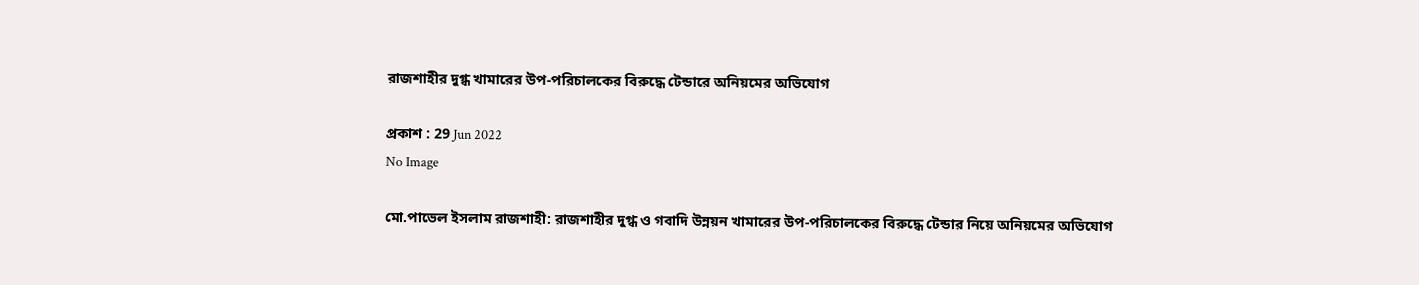রাজশাহীর দুগ্ধ খামারের উপ-পরিচালকের বিরুদ্ধে টেন্ডারে অনিয়মের অভিযোগ

প্রকাশ : 29 Jun 2022
No Image

মো.পাভেল ইসলাম রাজশাহী: রাজশাহীর দুগ্ধ ও গবাদি উন্নয়ন খামারের উপ-পরিচালকের বিরুদ্ধে টেন্ডার নিয়ে অনিয়মের অভিযোগ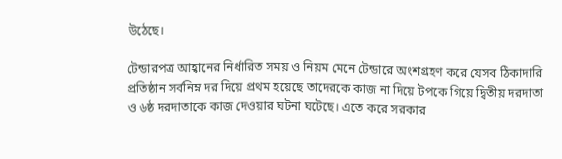উঠেছে।

টেন্ডারপত্র আহ্বানের নির্ধারিত সময় ও নিয়ম মেনে টেন্ডারে অংশগ্রহণ করে যেসব ঠিকাদারি প্রতিষ্ঠান সর্বনিম্ন দর দিয়ে প্রথম হয়েছে তাদেরকে কাজ না দিয়ে টপকে গিয়ে দ্বিতীয় দরদাতা ও ৬ষ্ঠ দরদাতাকে কাজ দেওয়ার ঘটনা ঘটেছে। এতে করে সরকার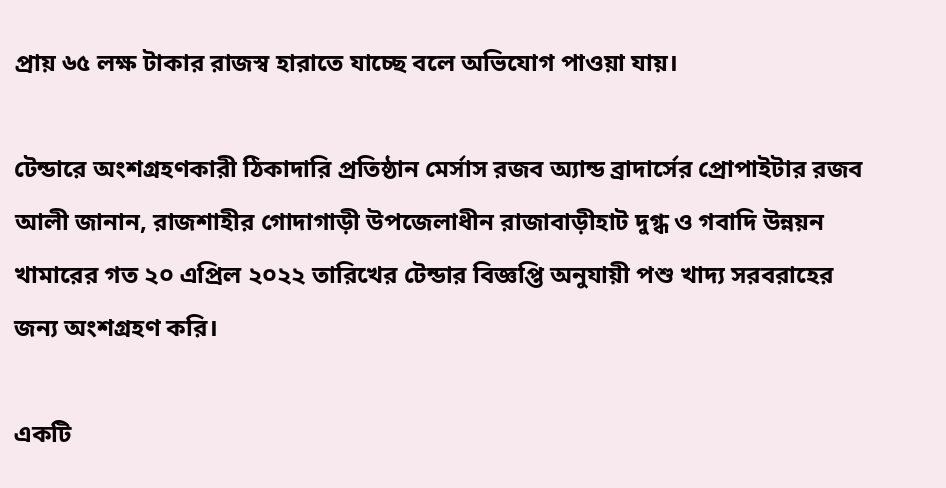প্রায় ৬৫ লক্ষ টাকার রাজস্ব হারাতে যাচ্ছে বলে অভিযোগ পাওয়া যায়।

টেন্ডারে অংশগ্রহণকারী ঠিকাদারি প্রতিষ্ঠান মের্সাস রজব অ্যান্ড ব্রাদার্সের প্রোপাইটার রজব আলী জানান, রাজশাহীর গোদাগাড়ী উপজেলাধীন রাজাবাড়ীহাট দুগ্ধ ও গবাদি উন্নয়ন খামারের গত ২০ এপ্রিল ২০২২ তারিখের টেন্ডার বিজ্ঞপ্তি অনুযায়ী পশু খাদ্য সরবরাহের জন্য অংশগ্রহণ করি।

একটি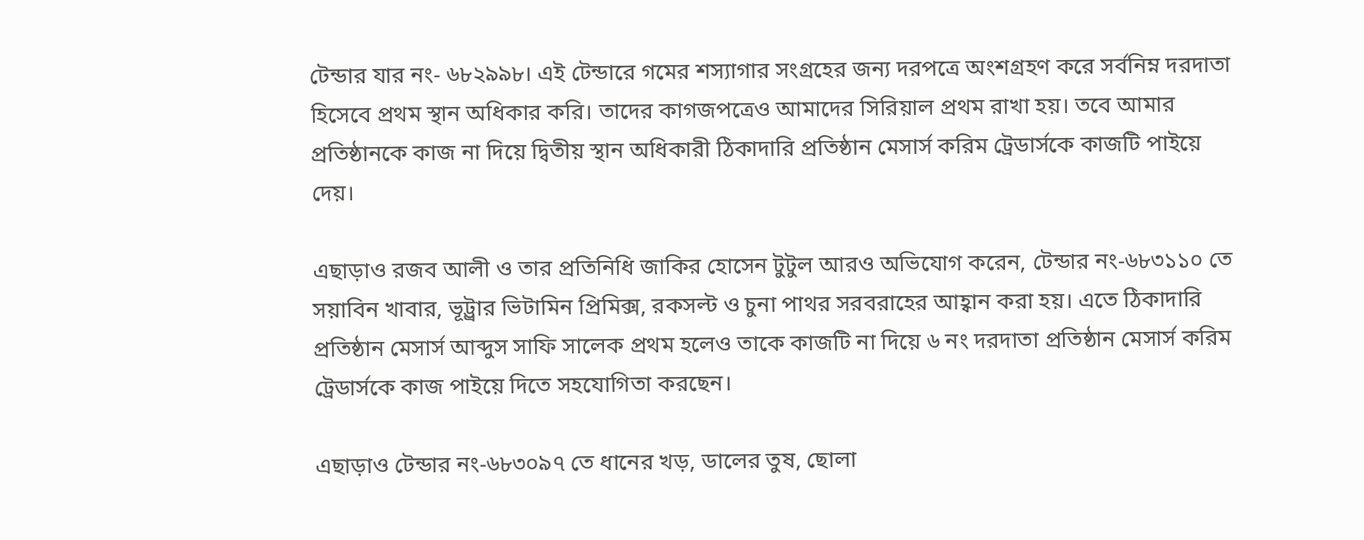টেন্ডার যার নং- ৬৮২৯৯৮। এই টেন্ডারে গমের শস্যাগার সংগ্রহের জন্য দরপত্রে অংশগ্রহণ করে সর্বনিম্ন দরদাতা হিসেবে প্রথম স্থান অধিকার করি। তাদের কাগজপত্রেও আমাদের সিরিয়াল প্রথম রাখা হয়। তবে আমার প্রতিষ্ঠানকে কাজ না দিয়ে দ্বিতীয় স্থান অধিকারী ঠিকাদারি প্রতিষ্ঠান মেসার্স করিম ট্রেডার্সকে কাজটি পাইয়ে দেয়।

এছাড়াও রজব আলী ও তার প্রতিনিধি জাকির হোসেন টুটুল আরও অভিযোগ করেন, টেন্ডার নং-৬৮৩১১০ তে সয়াবিন খাবার, ভূট্ট্রার ভিটামিন প্রিমিক্স, রকসল্ট ও চুনা পাথর সরবরাহের আহ্বান করা হয়। এতে ঠিকাদারি প্রতিষ্ঠান মেসার্স আব্দুস সাফি সালেক প্রথম হলেও তাকে কাজটি না দিয়ে ৬ নং দরদাতা প্রতিষ্ঠান মেসার্স করিম ট্রেডার্সকে কাজ পাইয়ে দিতে সহযোগিতা করছেন।

এছাড়াও টেন্ডার নং-৬৮৩০৯৭ তে ধানের খড়, ডালের তুষ, ছোলা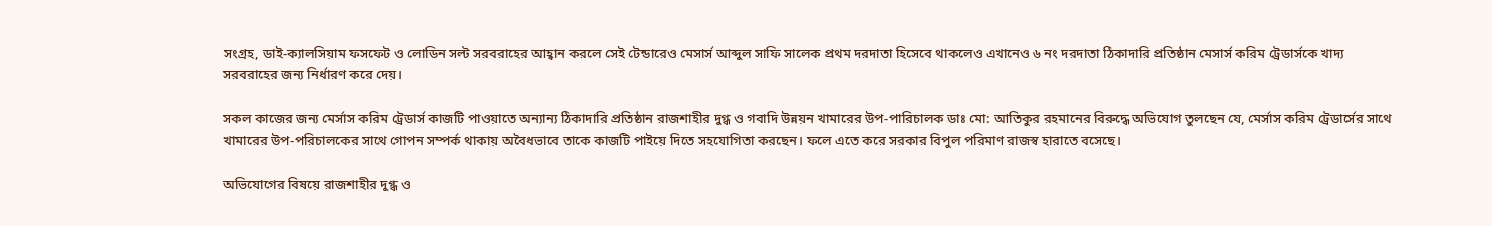সংগ্রহ, ডাই-ক্যালসিয়াম ফসফেট ও লোডিন সল্ট সরবরাহের আহ্বান করলে সেই টেন্ডারেও মেসার্স আব্দুল সাফি সালেক প্রথম দরদাতা হিসেবে থাকলেও এখানেও ৬ নং দরদাতা ঠিকাদারি প্রতিষ্ঠান মেসার্স করিম ট্রেডার্সকে খাদ্য সরবরাহের জন্য নির্ধারণ করে দেয়।

সকল কাজের জন্য মের্সাস করিম ট্রেডার্স কাজটি পাওয়াতে অন্যান্য ঠিকাদারি প্রতিষ্ঠান রাজশাহীর দুগ্ধ ও গবাদি উন্নয়ন খামারের উপ-পারিচালক ডাঃ মো: আতিকুর রহমানের বিরুদ্ধে অভিযোগ তুলছেন যে, মের্সাস করিম ট্রেডার্সের সাথে খামারের উপ-পরিচালকের সাথে গোপন সম্পর্ক থাকায় অবৈধভাবে তাকে কাজটি পাইয়ে দিতে সহযোগিতা করছেন। ফলে এতে করে সরকার বিপুল পরিমাণ রাজস্ব হারাতে বসেছে।

অভিযোগের বিষয়ে রাজশাহীর দুগ্ধ ও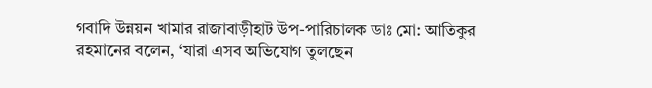গবাদি উন্নয়ন খামার রাজাবাড়ীহাট উপ-পারিচালক ডাঃ মো: আতিকুর রহমানের বলেন, ‘যারা এসব অভিযোগ তুলছেন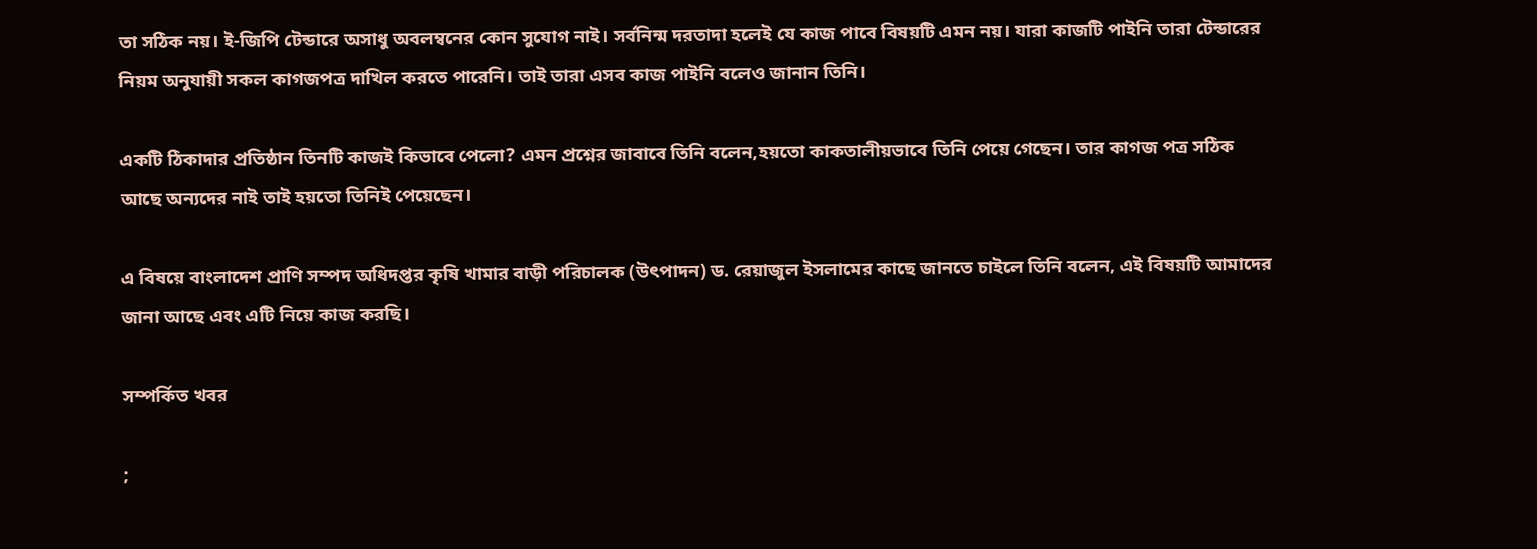তা সঠিক নয়। ই-জিপি টেন্ডারে অসাধু অবলম্বনের কোন সুযোগ নাই। সর্বনিন্ম দরতাদা হলেই যে কাজ পাবে বিষয়টি এমন নয়। যারা কাজটি পাইনি তারা টেন্ডারের নিয়ম অনুযায়ী সকল কাগজপত্র দাখিল করতে পারেনি। তাই তারা এসব কাজ পাইনি বলেও জানান তিনি।

একটি ঠিকাদার প্রতিষ্ঠান তিনটি কাজই কিভাবে পেলো? এমন প্রশ্নের জাবাবে তিনি বলেন,হয়তো কাকতালীয়ভাবে তিনি পেয়ে গেছেন। তার কাগজ পত্র সঠিক আছে অন্যদের নাই তাই হয়তো তিনিই পেয়েছেন।

এ বিষয়ে বাংলাদেশ প্রাণি সম্পদ অধিদপ্তর কৃষি খামার বাড়ী পরিচালক (উৎপাদন) ড. রেয়াজুল ইসলামের কাছে জানতে চাইলে তিনি বলেন, এই বিষয়টি আমাদের জানা আছে এবং এটি নিয়ে কাজ করছি।

সম্পর্কিত খবর

;